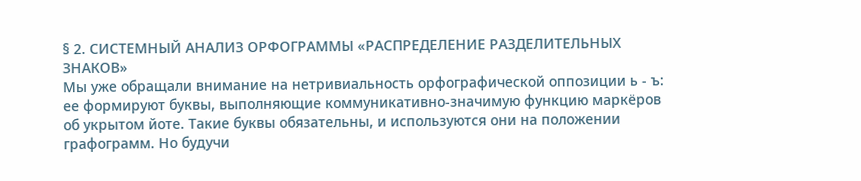§ 2. СИСТЕМНЫЙ АНАЛИЗ ОРФОГРАММЫ «РАСПРЕДЕЛЕНИЕ РАЗДЕЛИТЕЛЬНЫХ ЗНАКОВ»
Мы уже обращали внимание на нетривиальность орфографической оппозиции ь - ъ: ее формируют буквы, выполняющие коммуникативно-значимую функцию маркёров об укрытом йоте. Такие буквы обязательны, и используются они на положении графограмм. Но будучи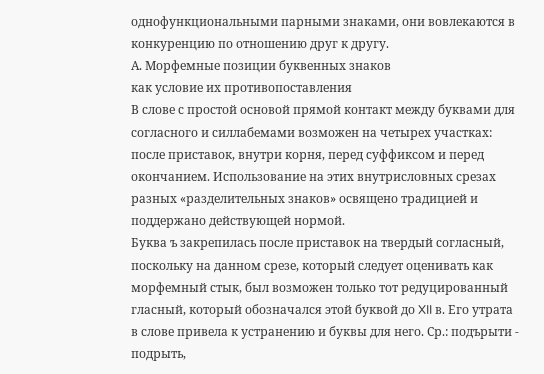однофункциональными парными знаками, они вовлекаются в конкуренцию по отношению друг к другу.
А. Морфемные позиции буквенных знаков
как условие их противопоставления
В слове с простой основой прямой контакт между буквами для согласного и силлабемами возможен на четырех участках: после приставок, внутри корня, перед суффиксом и перед окончанием. Использование на этих внутрисловных срезах разных «разделительных знаков» освящено традицией и поддержано действующей нормой.
Буква ъ закрепилась после приставок на твердый согласный, поскольку на данном срезе, который следует оценивать как морфемный стык, был возможен только тот редуцированный гласный, который обозначался этой буквой до XII в. Его утрата в слове привела к устранению и буквы для него. Ср.: подърыти - подрыть,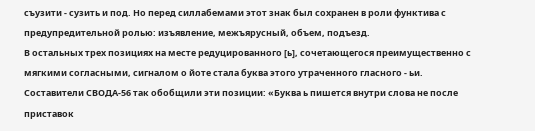съузити - сузить и под. Но перед силлабемами этот знак был сохранен в роли функтива с предупредительной ролью: изъявление, межъярусный, объем, подъезд.
В остальных трех позициях на месте редуцированного [ь], сочетающегося преимущественно с мягкими согласными, сигналом о йоте стала буква этого утраченного гласного - ьи.
Составители СВОДА-56 так обобщили эти позиции: «Буква ь пишется внутри слова не после приставок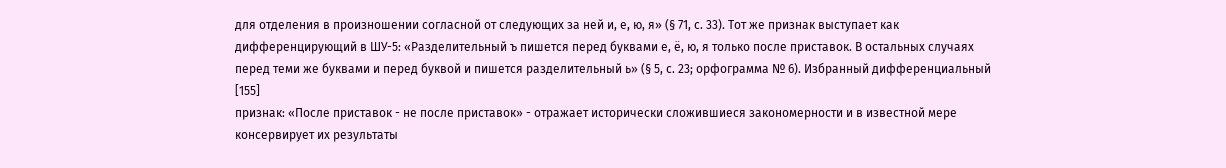для отделения в произношении согласной от следующих за ней и, е, ю, я» (§ 71, с. 33). Тот же признак выступает как дифференцирующий в ШУ-5: «Разделительный ъ пишется перед буквами е, ё, ю, я только после приставок. В остальных случаях перед теми же буквами и перед буквой и пишется разделительный ь» (§ 5, с. 23; орфограмма № 6). Избранный дифференциальный [155]
признак: «После приставок - не после приставок» - отражает исторически сложившиеся закономерности и в известной мере консервирует их результаты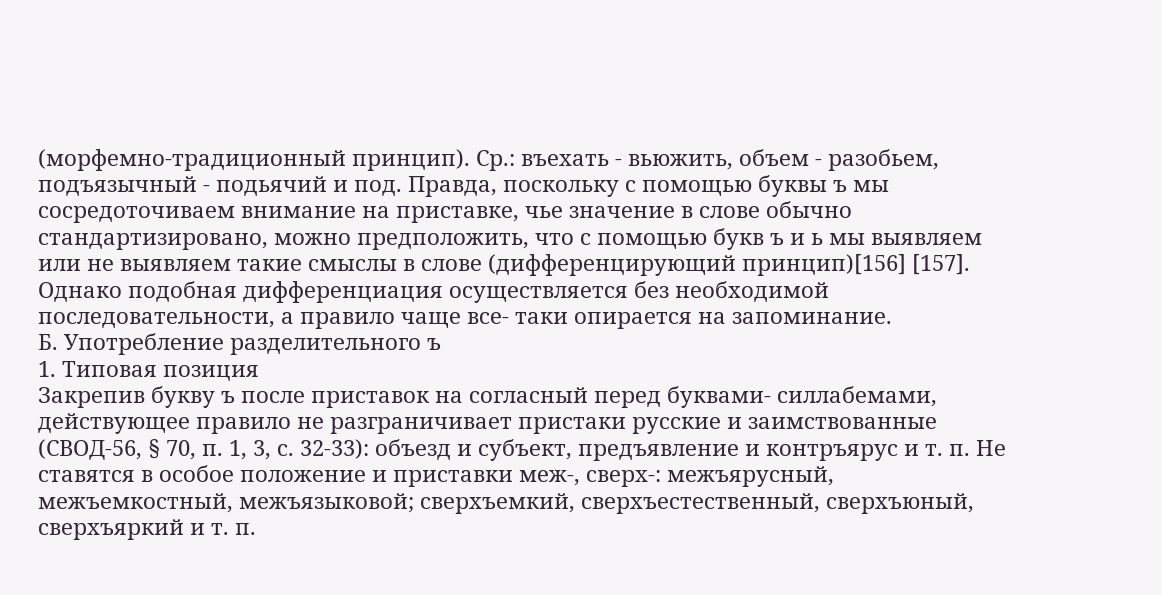(морфемно-традиционный принцип). Ср.: въехать - вьюжить, объем - разобьем, подъязычный - подьячий и под. Правда, поскольку с помощью буквы ъ мы сосредоточиваем внимание на приставке, чье значение в слове обычно стандартизировано, можно предположить, что с помощью букв ъ и ь мы выявляем или не выявляем такие смыслы в слове (дифференцирующий принцип)[156] [157]. Однако подобная дифференциация осуществляется без необходимой последовательности, а правило чаще все- таки опирается на запоминание.
Б. Употребление разделительного ъ
1. Типовая позиция
Закрепив букву ъ после приставок на согласный перед буквами- силлабемами, действующее правило не разграничивает пристаки русские и заимствованные (СВОД-56, § 70, п. 1, 3, с. 32-33): объезд и субъект, предъявление и контръярус и т. п. Не ставятся в особое положение и приставки меж-, сверх-: межъярусный, межъемкостный, межъязыковой; сверхъемкий, сверхъестественный, сверхъюный, сверхъяркий и т. п.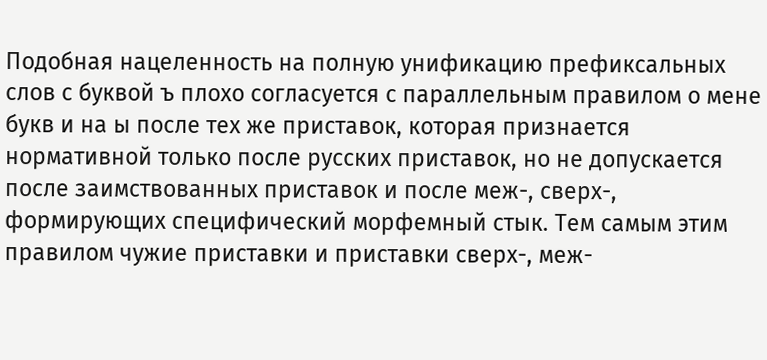Подобная нацеленность на полную унификацию префиксальных слов с буквой ъ плохо согласуется с параллельным правилом о мене букв и на ы после тех же приставок, которая признается нормативной только после русских приставок, но не допускается после заимствованных приставок и после меж-, сверх-, формирующих специфический морфемный стык. Тем самым этим правилом чужие приставки и приставки сверх-, меж-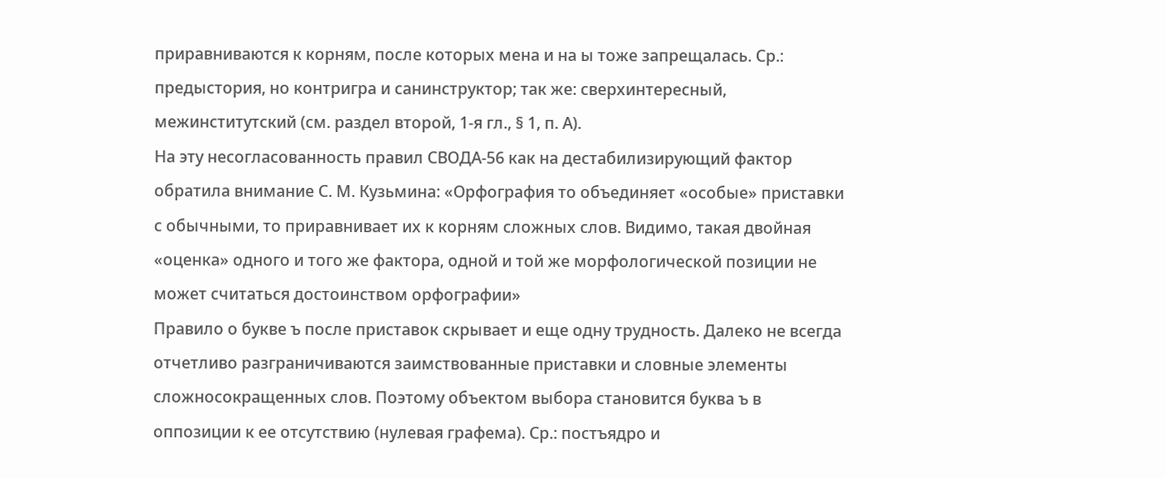приравниваются к корням, после которых мена и на ы тоже запрещалась. Ср.: предыстория, но контригра и санинструктор; так же: сверхинтересный, межинститутский (см. раздел второй, 1-я гл., § 1, п. А).
На эту несогласованность правил СВОДА-56 как на дестабилизирующий фактор обратила внимание С. М. Кузьмина: «Орфография то объединяет «особые» приставки с обычными, то приравнивает их к корням сложных слов. Видимо, такая двойная «оценка» одного и того же фактора, одной и той же морфологической позиции не может считаться достоинством орфографии»
Правило о букве ъ после приставок скрывает и еще одну трудность. Далеко не всегда отчетливо разграничиваются заимствованные приставки и словные элементы сложносокращенных слов. Поэтому объектом выбора становится буква ъ в оппозиции к ее отсутствию (нулевая графема). Ср.: постъядро и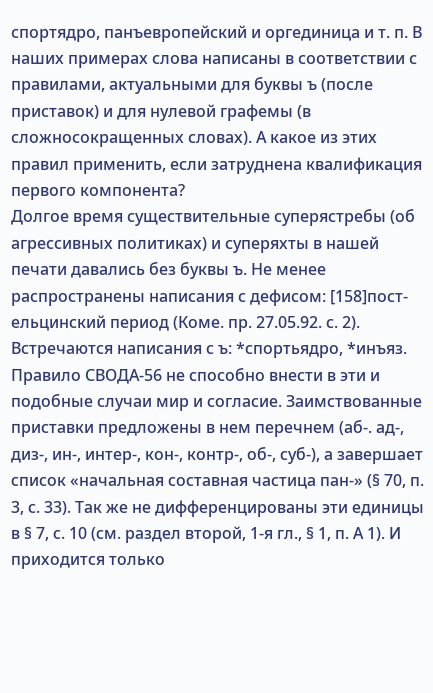спортядро, панъевропейский и оргединица и т. п. В наших примерах слова написаны в соответствии с правилами, актуальными для буквы ъ (после приставок) и для нулевой графемы (в сложносокращенных словах). А какое из этих правил применить, если затруднена квалификация первого компонента?
Долгое время существительные суперястребы (об агрессивных политиках) и суперяхты в нашей печати давались без буквы ъ. Не менее распространены написания с дефисом: [158]пост-ельцинский период (Коме. пр. 27.05.92. с. 2). Встречаются написания с ъ: *спортьядро, *инъяз.
Правило СВОДА-56 не способно внести в эти и подобные случаи мир и согласие. Заимствованные приставки предложены в нем перечнем (аб-. ад-, диз-, ин-, интер-, кон-, контр-, об-, суб-), а завершает список «начальная составная частица пан-» (§ 70, п. 3, с. 33). Так же не дифференцированы эти единицы в § 7, с. 10 (см. раздел второй, 1-я гл., § 1, п. А 1). И приходится только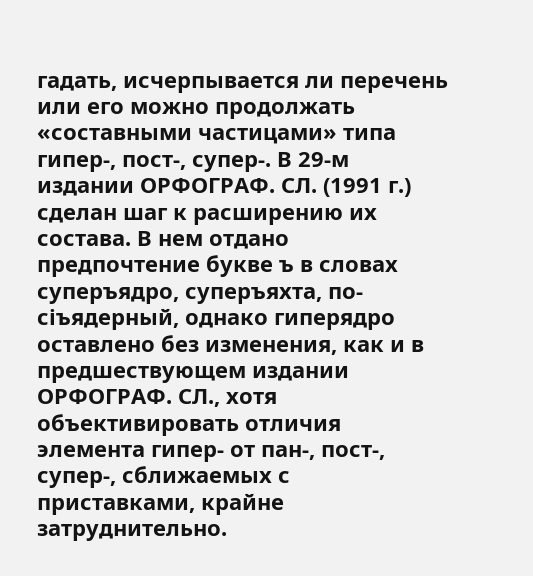гадать, исчерпывается ли перечень или его можно продолжать «составными частицами» типа гипер-, пост-, супер-. В 29-м издании ОРФОГРАФ. СЛ. (1991 г.) сделан шаг к расширению их состава. В нем отдано предпочтение букве ъ в словах суперъядро, суперъяхта, по- сіъядерный, однако гиперядро оставлено без изменения, как и в предшествующем издании ОРФОГРАФ. СЛ., хотя объективировать отличия элемента гипер- от пан-, пост-, супер-, сближаемых с приставками, крайне затруднительно.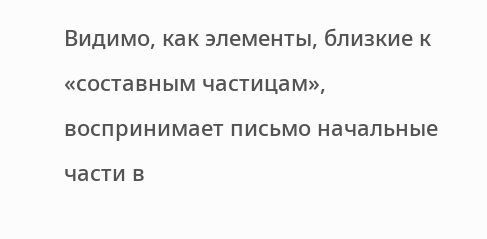Видимо, как элементы, близкие к «составным частицам», воспринимает письмо начальные части в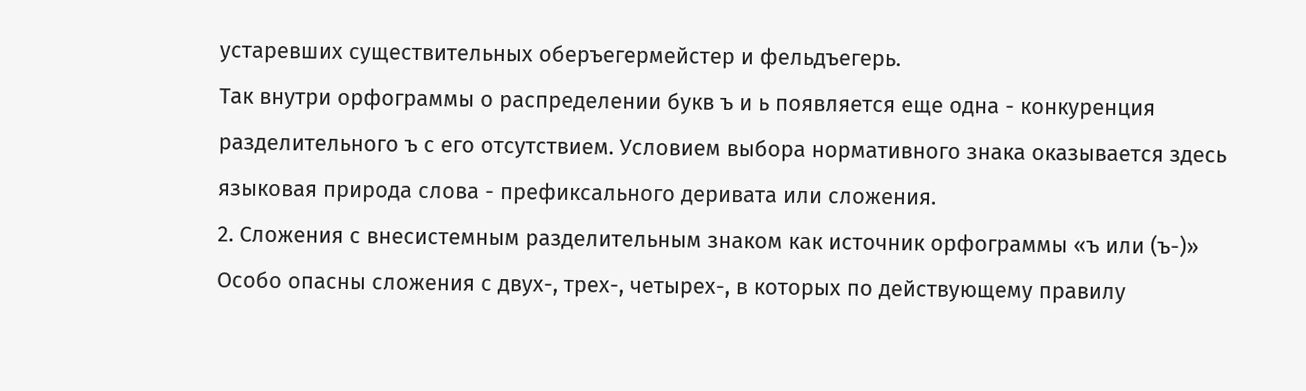устаревших существительных оберъегермейстер и фельдъегерь.
Так внутри орфограммы о распределении букв ъ и ь появляется еще одна - конкуренция разделительного ъ с его отсутствием. Условием выбора нормативного знака оказывается здесь языковая природа слова - префиксального деривата или сложения.
2. Сложения с внесистемным разделительным знаком как источник орфограммы «ъ или (ъ-)»
Особо опасны сложения с двух-, трех-, четырех-, в которых по действующему правилу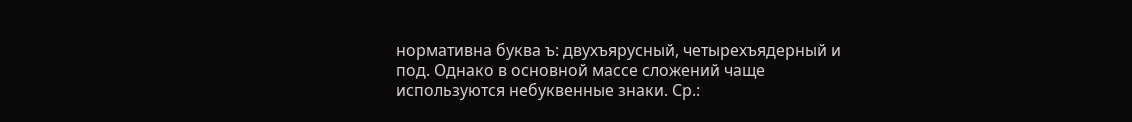нормативна буква ъ: двухъярусный, четырехъядерный и под. Однако в основной массе сложений чаще используются небуквенные знаки. Ср.: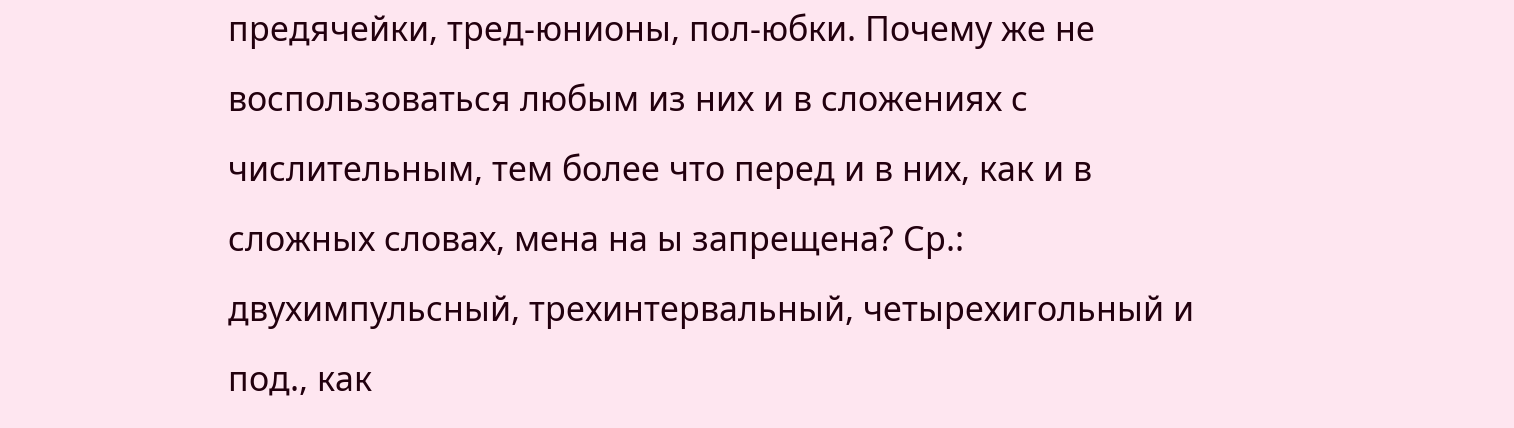предячейки, тред-юнионы, пол-юбки. Почему же не воспользоваться любым из них и в сложениях с числительным, тем более что перед и в них, как и в сложных словах, мена на ы запрещена? Ср.: двухимпульсный, трехинтервальный, четырехигольный и под., как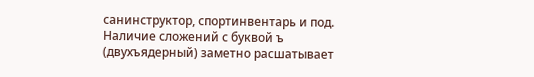санинструктор, спортинвентарь и под.
Наличие сложений с буквой ъ (двухъядерный) заметно расшатывает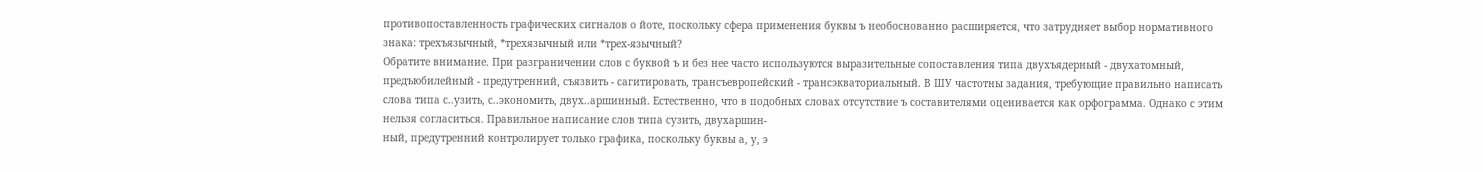противопоставленность графических сигналов о йоте, поскольку сфера применения буквы ъ необоснованно расширяется, что затрудняет выбор нормативного знака: трехъязычный, *трехязычный или *трех-язычный?
Обратите внимание. При разграничении слов с буквой ъ и без нее часто используются выразительные сопоставления типа двухъядерный - двухатомный, предъюбилейный - предутренний, съязвить - сагитировать, трансъевропейский - трансэкваториальный. В ШУ частотны задания, требующие правильно написать слова типа с..узить, с..экономить, двух..аршинный. Естественно, что в подобных словах отсутствие ъ составителями оценивается как орфограмма. Однако с этим нельзя согласиться. Правильное написание слов типа сузить, двухаршин-
ный, предутренний контролирует только графика, поскольку буквы а, у, э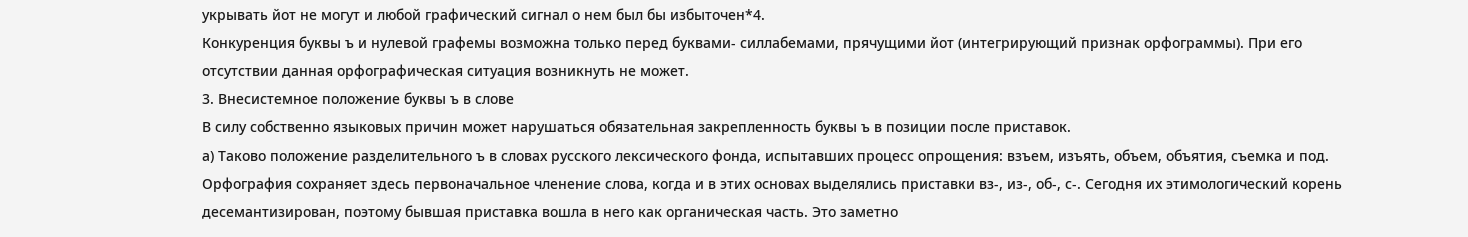укрывать йот не могут и любой графический сигнал о нем был бы избыточен*4.
Конкуренция буквы ъ и нулевой графемы возможна только перед буквами- силлабемами, прячущими йот (интегрирующий признак орфограммы). При его отсутствии данная орфографическая ситуация возникнуть не может.
3. Внесистемное положение буквы ъ в слове
В силу собственно языковых причин может нарушаться обязательная закрепленность буквы ъ в позиции после приставок.
а) Таково положение разделительного ъ в словах русского лексического фонда, испытавших процесс опрощения: взъем, изъять, объем, объятия, съемка и под. Орфография сохраняет здесь первоначальное членение слова, когда и в этих основах выделялись приставки вз-, из-, об-, с-. Сегодня их этимологический корень десемантизирован, поэтому бывшая приставка вошла в него как органическая часть. Это заметно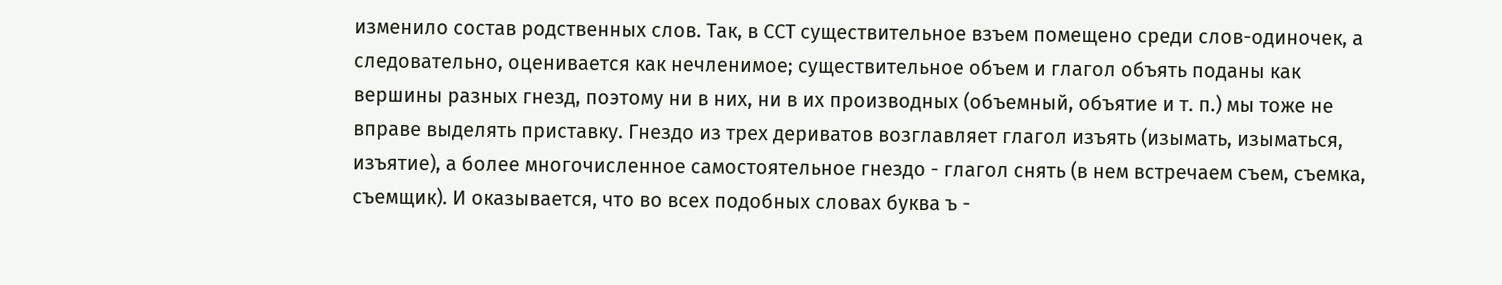изменило состав родственных слов. Так, в ССТ существительное взъем помещено среди слов-одиночек, а следовательно, оценивается как нечленимое; существительное объем и глагол объять поданы как вершины разных гнезд, поэтому ни в них, ни в их производных (объемный, объятие и т. п.) мы тоже не вправе выделять приставку. Гнездо из трех дериватов возглавляет глагол изъять (изымать, изыматься, изъятие), а более многочисленное самостоятельное гнездо - глагол снять (в нем встречаем съем, съемка, съемщик). И оказывается, что во всех подобных словах буква ъ -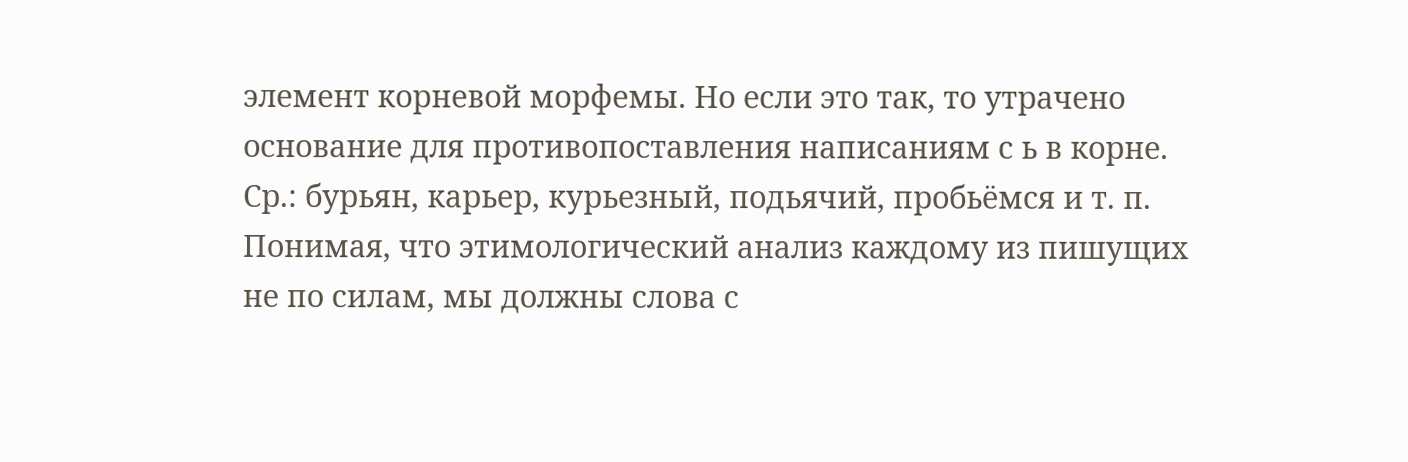элемент корневой морфемы. Но если это так, то утрачено основание для противопоставления написаниям с ь в корне. Ср.: бурьян, карьер, курьезный, подьячий, пробьёмся и т. п. Понимая, что этимологический анализ каждому из пишущих не по силам, мы должны слова с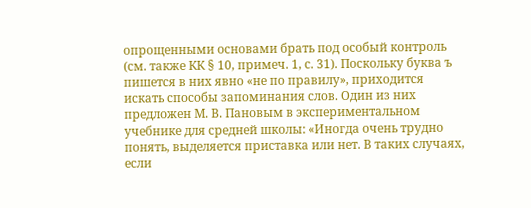опрощенными основами брать под особый контроль (см. также КК § 10, примеч. 1, с. 31). Поскольку буква ъ пишется в них явно «не по правилу», приходится искать способы запоминания слов. Один из них предложен М. В. Пановым в экспериментальном учебнике для средней школы: «Иногда очень трудно понять, выделяется приставка или нет. В таких случаях, если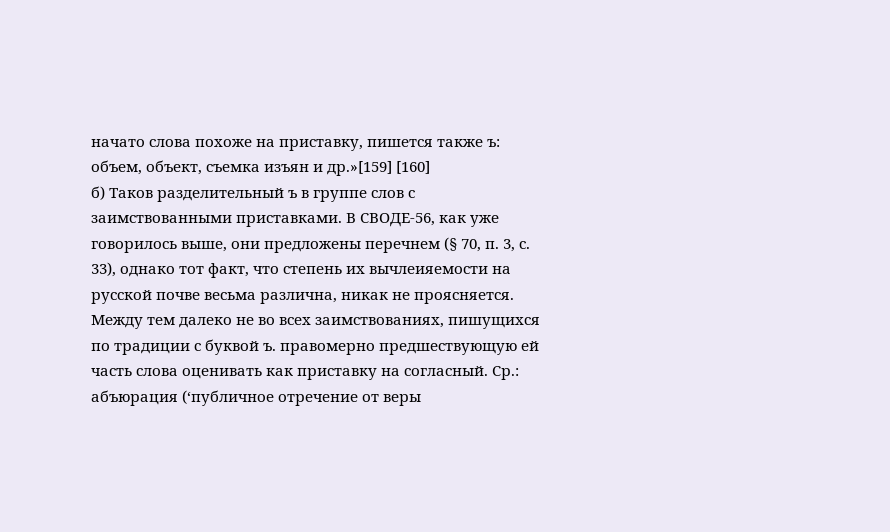начато слова похоже на приставку, пишется также ъ: объем, объект, съемка изъян и др.»[159] [160]
б) Таков разделительный ъ в группе слов с заимствованными приставками. В СВОДЕ-56, как уже говорилось выше, они предложены перечнем (§ 70, п. 3, с. 33), однако тот факт, что степень их вычлеияемости на русской почве весьма различна, никак не проясняется. Между тем далеко не во всех заимствованиях, пишущихся по традиции с буквой ъ. правомерно предшествующую ей часть слова оценивать как приставку на согласный. Ср.: абъюрация (‘публичное отречение от веры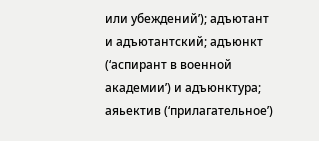или убеждений’); адъютант и адъютантский; адъюнкт (‘аспирант в военной академии’) и адъюнктура; аяьектив (‘прилагательное’)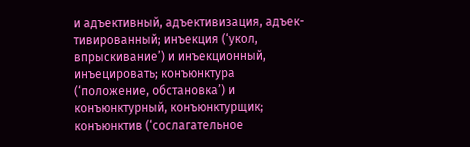и адъективный, адъективизация, адъек-
тивированный; инъекция (‘укол, впрыскивание’) и инъекционный, инъецировать; конъюнктура (‘положение, обстановка’) и конъюнктурный, конъюнктурщик; конъюнктив (‘сослагательное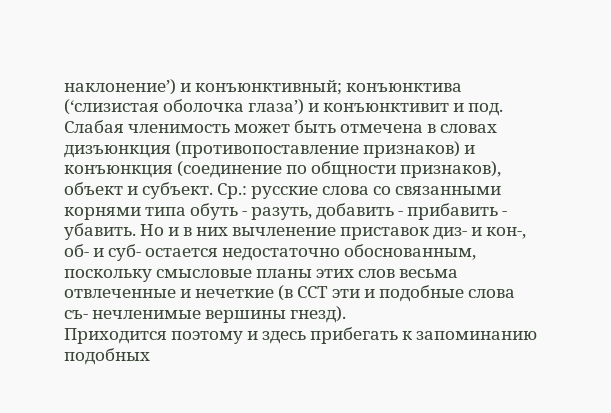наклонение’) и конъюнктивный; конъюнктива (‘слизистая оболочка глаза’) и конъюнктивит и под.
Слабая членимость может быть отмечена в словах дизъюнкция (противопоставление признаков) и конъюнкция (соединение по общности признаков), объект и субъект. Ср.: русские слова со связанными корнями типа обуть - разуть, добавить - прибавить - убавить. Но и в них вычленение приставок диз- и кон-, об- и суб- остается недостаточно обоснованным, поскольку смысловые планы этих слов весьма отвлеченные и нечеткие (в ССТ эти и подобные слова съ- нечленимые вершины гнезд).
Приходится поэтому и здесь прибегать к запоминанию подобных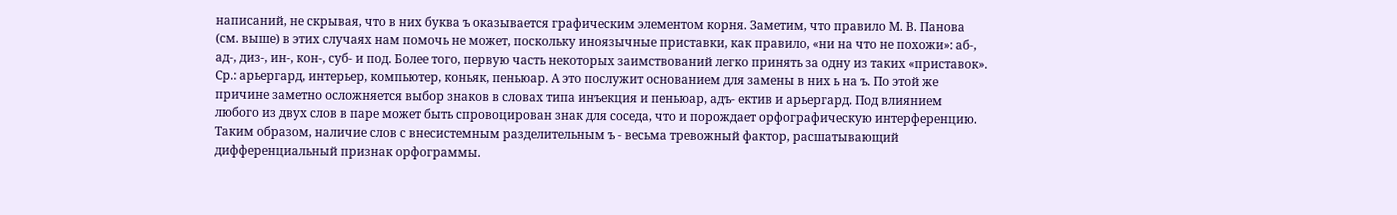написаний, не скрывая, что в них буква ъ оказывается графическим элементом корня. Заметим, что правило М. В. Панова (см. выше) в этих случаях нам помочь не может, поскольку иноязычные приставки, как правило, «ни на что не похожи»: аб-, ад-, диз-, ин-, кон-, суб- и под. Более того, первую часть некоторых заимствований легко принять за одну из таких «приставок». Ср.: арьергард, интерьер, компьютер, коньяк, пеньюар. А это послужит основанием для замены в них ь на ъ. По этой же причине заметно осложняется выбор знаков в словах типа инъекция и пеньюар, адъ- ектив и арьергард. Под влиянием любого из двух слов в паре может быть спровоцирован знак для соседа, что и порождает орфографическую интерференцию.
Таким образом, наличие слов с внесистемным разделительным ъ - весьма тревожный фактор, расшатывающий дифференциальный признак орфограммы.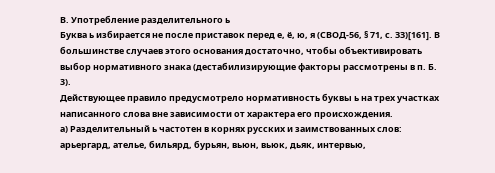В. Употребление разделительного ь
Буква ь избирается не после приставок перед е, ё, ю, я (СВОД-56, § 71, с. ЗЗ)[161]. В большинстве случаев этого основания достаточно, чтобы объективировать выбор нормативного знака (дестабилизирующие факторы рассмотрены в п. Б. 3).
Действующее правило предусмотрело нормативность буквы ь на трех участках написанного слова вне зависимости от характера его происхождения.
а) Разделительный ь частотен в корнях русских и заимствованных слов: арьергард, ателье, бильярд, бурьян, вьюн, вьюк, дьяк, интервью,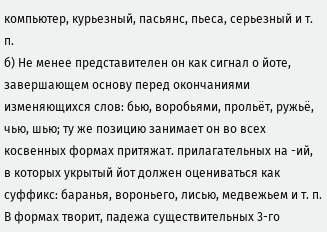компьютер, курьезный, пасьянс, пьеса, серьезный и т. п.
б) Не менее представителен он как сигнал о йоте, завершающем основу перед окончаниями изменяющихся слов: бью, воробьями, прольёт, ружьё, чью, шью; ту же позицию занимает он во всех косвенных формах притяжат. прилагательных на -ий, в которых укрытый йот должен оцениваться как суффикс: баранья, вороньего, лисью, медвежьем и т. п. В формах творит, падежа существительных 3-го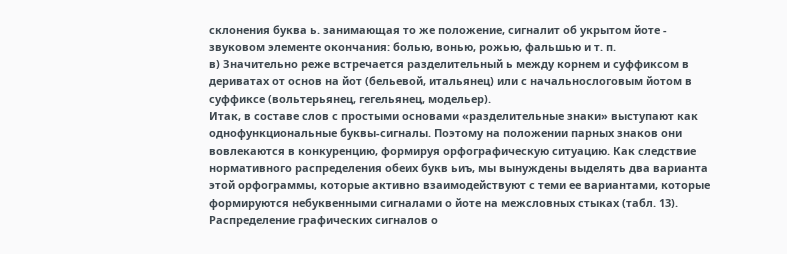склонения буква ь. занимающая то же положение, сигналит об укрытом йоте - звуковом элементе окончания: болью, вонью, рожью, фальшью и т. п.
в) Значительно реже встречается разделительный ь между корнем и суффиксом в дериватах от основ на йот (бельевой, итальянец) или с начальнослоговым йотом в суффиксе (вольтерьянец, гегельянец, модельер).
Итак, в составе слов с простыми основами «разделительные знаки» выступают как однофункциональные буквы-сигналы. Поэтому на положении парных знаков они вовлекаются в конкуренцию, формируя орфографическую ситуацию. Как следствие нормативного распределения обеих букв ьиъ, мы вынуждены выделять два варианта этой орфограммы, которые активно взаимодействуют с теми ее вариантами, которые формируются небуквенными сигналами о йоте на межсловных стыках (табл. 13).
Распределение графических сигналов о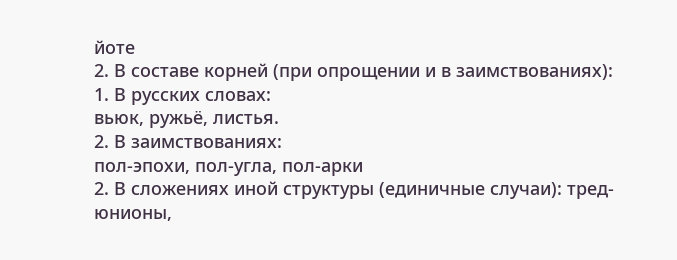йоте
2. В составе корней (при опрощении и в заимствованиях):
1. В русских словах:
вьюк, ружьё, листья.
2. В заимствованиях:
пол-эпохи, пол-угла, пол-арки
2. В сложениях иной структуры (единичные случаи): тред-юнионы,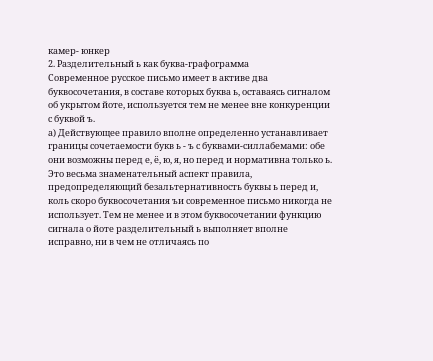камер- юнкер
2. Разделительный ь как буква-графограмма
Современное русское письмо имеет в активе два буквосочетания, в составе которых буква ь, оставаясь сигналом об укрытом йоте, используется тем не менее вне конкуренции с буквой ъ.
а) Действующее правило вполне определенно устанавливает границы сочетаемости букв ь - ъ с буквами-силлабемами: обе они возможны перед е, ё, ю, я, но перед и нормативна только ь. Это весьма знаменательный аспект правила, предопределяющий безальтернативность буквы ь перед и, коль скоро буквосочетания ъи современное письмо никогда не использует. Тем не менее и в этом буквосочетании функцию сигнала о йоте разделительный ь выполняет вполне исправно, ни в чем не отличаясь по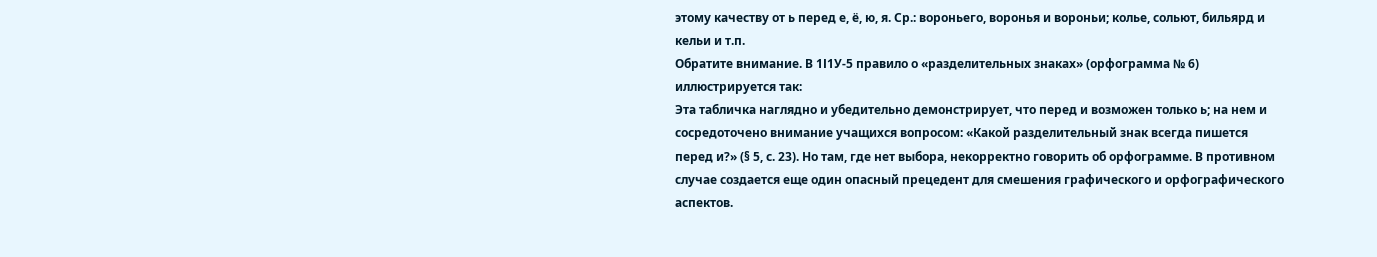этому качеству от ь перед е, ё, ю, я. Ср.: вороньего, воронья и вороньи; колье, сольют, бильярд и кельи и т.п.
Обратите внимание. В 1І1У-5 правило о «разделительных знаках» (орфограмма № 6) иллюстрируется так:
Эта табличка наглядно и убедительно демонстрирует, что перед и возможен только ь; на нем и сосредоточено внимание учащихся вопросом: «Какой разделительный знак всегда пишется перед и?» (§ 5, с. 23). Но там, где нет выбора, некорректно говорить об орфограмме. В противном случае создается еще один опасный прецедент для смешения графического и орфографического аспектов.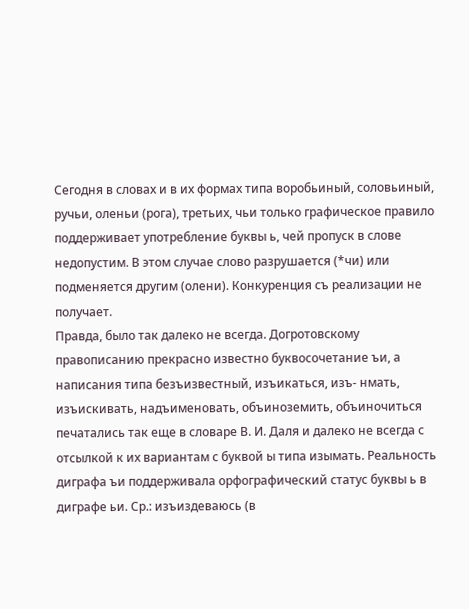Сегодня в словах и в их формах типа воробьиный, соловьиный, ручьи, оленьи (рога), третьих, чьи только графическое правило поддерживает употребление буквы ь, чей пропуск в слове недопустим. В этом случае слово разрушается (*чи) или подменяется другим (олени). Конкуренция съ реализации не получает.
Правда, было так далеко не всегда. Догротовскому правописанию прекрасно известно буквосочетание ъи, а написания типа безъизвестный, изъикаться, изъ- нмать, изъискивать, надъименовать, объиноземить, объиночиться печатались так еще в словаре В. И. Даля и далеко не всегда с отсылкой к их вариантам с буквой ы типа изымать. Реальность диграфа ъи поддерживала орфографический статус буквы ь в диграфе ьи. Ср.: изъиздеваюсь (в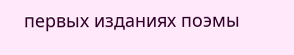первых изданиях поэмы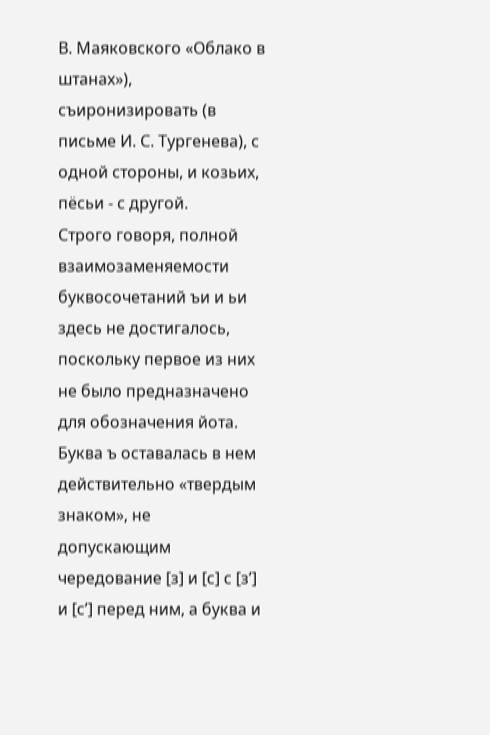В. Маяковского «Облако в штанах»), съиронизировать (в письме И. С. Тургенева), с одной стороны, и козьих, пёсьи - с другой.
Строго говоря, полной взаимозаменяемости буквосочетаний ъи и ьи здесь не достигалось, поскольку первое из них не было предназначено для обозначения йота. Буква ъ оставалась в нем действительно «твердым знаком», не допускающим чередование [з] и [с] с [з’] и [с’] перед ним, а буква и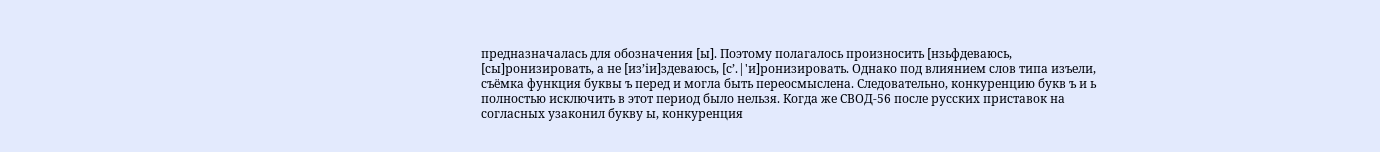предназначалась для обозначения [ы]. Поэтому полагалось произносить [нзьфдеваюсь, [сы]ронизировать, а не [из’іи]здеваюсь, [с’.|'и]ронизировать. Однако под влиянием слов типа изъели, съёмка функция буквы ъ перед и могла быть переосмыслена. Следовательно, конкуренцию букв ъ и ь полностью исключить в этот период было нельзя. Когда же СВОД-56 после русских приставок на согласных узаконил букву ы, конкуренция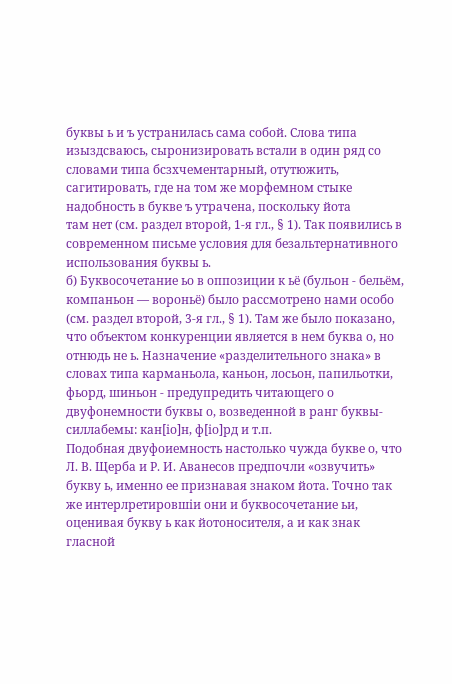буквы ь и ъ устранилась сама собой. Слова типа изыздсваюсь, сыронизировать встали в один ряд со словами типа бсзхчементарный, отутюжить, сагитировать, где на том же морфемном стыке надобность в букве ъ утрачена, поскольку йота
там нет (см. раздел второй, 1-я гл., § 1). Так появились в современном письме условия для безальтернативного использования буквы ь.
б) Буквосочетание ьо в оппозиции к ьё (бульон - бельём, компаньон — вороньё) было рассмотрено нами особо (см. раздел второй, 3-я гл., § 1). Там же было показано, что объектом конкуренции является в нем буква о, но отнюдь не ь. Назначение «разделительного знака» в словах типа карманьола, каньон, лосьон, папильотки, фьорд, шиньон - предупредить читающего о двуфонемности буквы о, возведенной в ранг буквы-силлабемы: кан[іо]н, ф[іо]рд и т.п.
Подобная двуфоиемность настолько чужда букве о, что Л. В. Щерба и Р. И. Аванесов предпочли «озвучить» букву ь, именно ее признавая знаком йота. Точно так же интерлретировшіи они и буквосочетание ьи, оценивая букву ь как йотоносителя, а и как знак гласной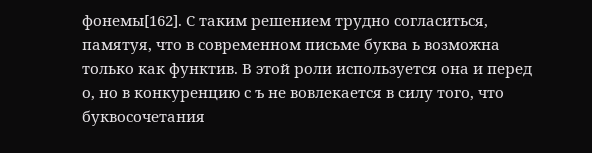фонемы[162]. С таким решением трудно согласиться, памятуя, что в современном письме буква ь возможна только как функтив. В этой роли используется она и перед о, но в конкуренцию с ъ не вовлекается в силу того, что буквосочетания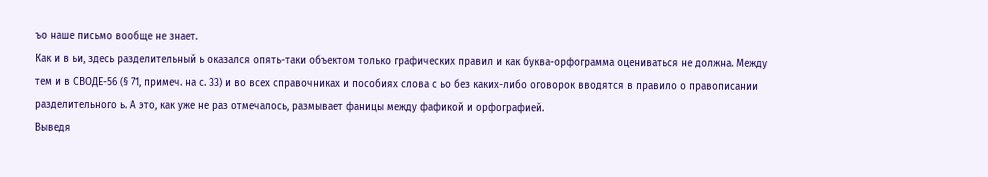ъо наше письмо вообще не знает.
Как и в ьи, здесь разделительный ь оказался опять-таки объектом только графических правил и как буква-орфограмма оцениваться не должна. Между тем и в СВОДЕ-56 (§ 71, примеч. на с. 33) и во всех справочниках и пособиях слова с ьо без каких-либо оговорок вводятся в правило о правописании разделительного ь. А это, как уже не раз отмечалось, размывает фаницы между фафикой и орфографией.
Выведя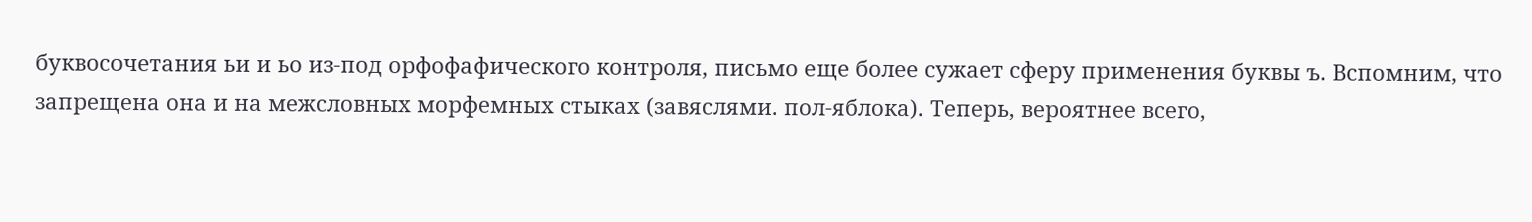буквосочетания ьи и ьо из-под орфофафического контроля, письмо еще более сужает сферу применения буквы ъ. Вспомним, что запрещена она и на межсловных морфемных стыках (завяслями. пол-яблока). Теперь, вероятнее всего,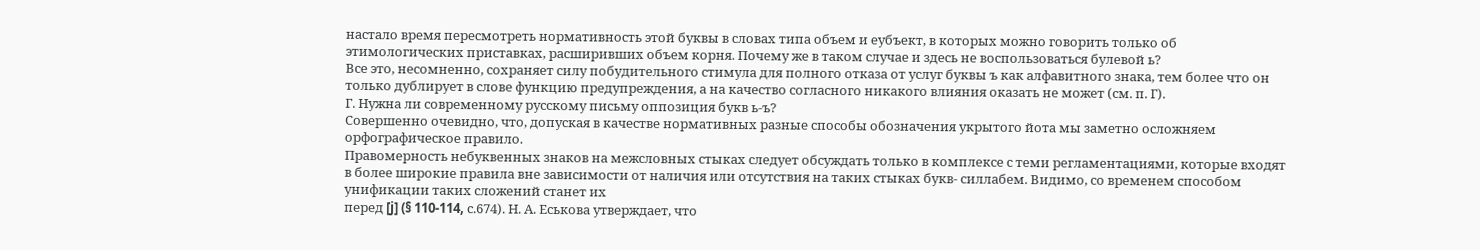настало время пересмотреть нормативность этой буквы в словах типа объем и еубъект, в которых можно говорить только об этимологических приставках, расширивших объем корня. Почему же в таком случае и здесь не воспользоваться булевой ь?
Все это, несомненно, сохраняет силу побудительного стимула для полного отказа от услуг буквы ъ как алфавитного знака, тем более что он только дублирует в слове функцию предупреждения, а на качество согласного никакого влияния оказать не может (см. п. Г).
Г. Нужна ли современному русскому письму оппозиция букв ь-ъ?
Совершенно очевидно, что, допуская в качестве нормативных разные способы обозначения укрытого йота мы заметно осложняем орфографическое правило.
Правомерность небуквенных знаков на межсловных стыках следует обсуждать только в комплексе с теми регламентациями, которые входят в более широкие правила вне зависимости от наличия или отсутствия на таких стыках букв- силлабем. Видимо, со временем способом унификации таких сложений станет их
перед [j] (§ 110-114, с.674). Н. А. Еськова утверждает, что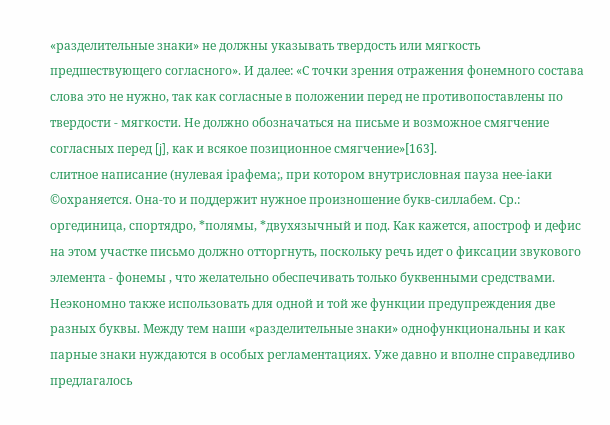«разделительные знаки» не должны указывать твердость или мягкость предшествующего согласного». И далее: «С точки зрения отражения фонемного состава слова это не нужно, так как согласные в положении перед не противопоставлены по твердости - мягкости. Не должно обозначаться на письме и возможное смягчение согласных перед [j], как и всякое позиционное смягчение»[163].
слитное написание (нулевая ірафема;, при котором внутрисловная пауза нее-іаки ©охраняется. Она-то и поддержит нужное произношение букв-силлабем. Ср.: оргединица, спортядро, *полямы, *двухязычный и под. Как кажется, апостроф и дефис на этом участке письмо должно отторгнуть, поскольку речь идет о фиксации звукового элемента - фонемы , что желательно обеспечивать только буквенными средствами.
Неэкономно также использовать для одной и той же функции предупреждения две разных буквы. Между тем наши «разделительные знаки» однофункциональны и как парные знаки нуждаются в особых регламентациях. Уже давно и вполне справедливо предлагалось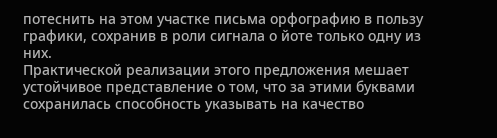потеснить на этом участке письма орфографию в пользу графики, сохранив в роли сигнала о йоте только одну из них.
Практической реализации этого предложения мешает устойчивое представление о том, что за этими буквами сохранилась способность указывать на качество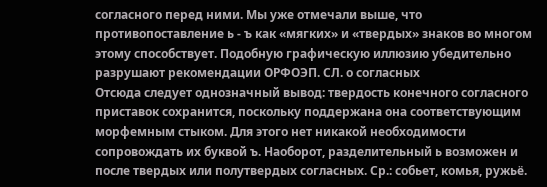согласного перед ними. Мы уже отмечали выше, что противопоставление ь - ъ как «мягких» и «твердых» знаков во многом этому способствует. Подобную графическую иллюзию убедительно разрушают рекомендации ОРФОЭП. СЛ. о согласных
Отсюда следует однозначный вывод: твердость конечного согласного приставок сохранится, поскольку поддержана она соответствующим морфемным стыком. Для этого нет никакой необходимости сопровождать их буквой ъ. Наоборот, разделительный ь возможен и после твердых или полутвердых согласных. Ср.: собьет, комья, ружьё.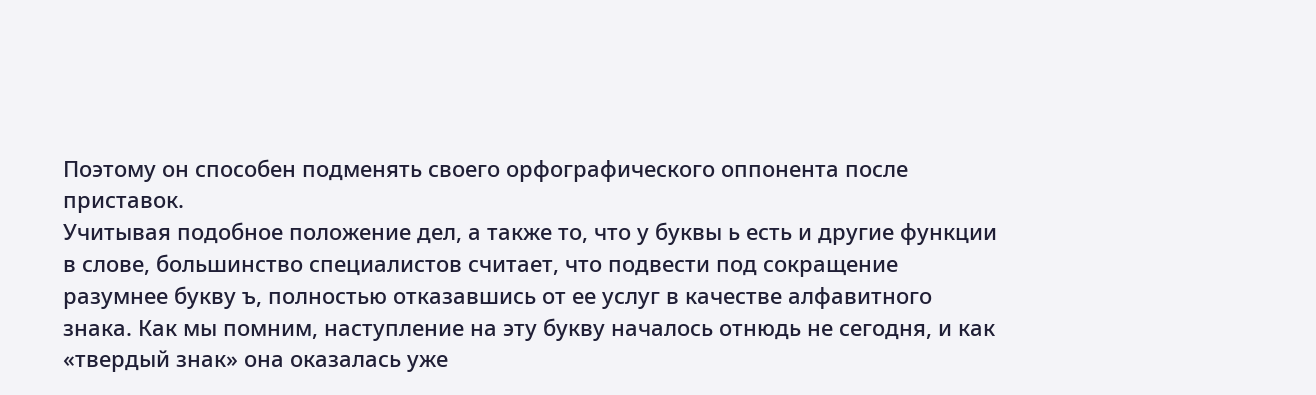Поэтому он способен подменять своего орфографического оппонента после приставок.
Учитывая подобное положение дел, а также то, что у буквы ь есть и другие функции в слове, большинство специалистов считает, что подвести под сокращение разумнее букву ъ, полностью отказавшись от ее услуг в качестве алфавитного знака. Как мы помним, наступление на эту букву началось отнюдь не сегодня, и как «твердый знак» она оказалась уже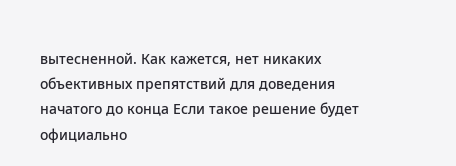вытесненной. Как кажется, нет никаких объективных препятствий для доведения начатого до конца Если такое решение будет официально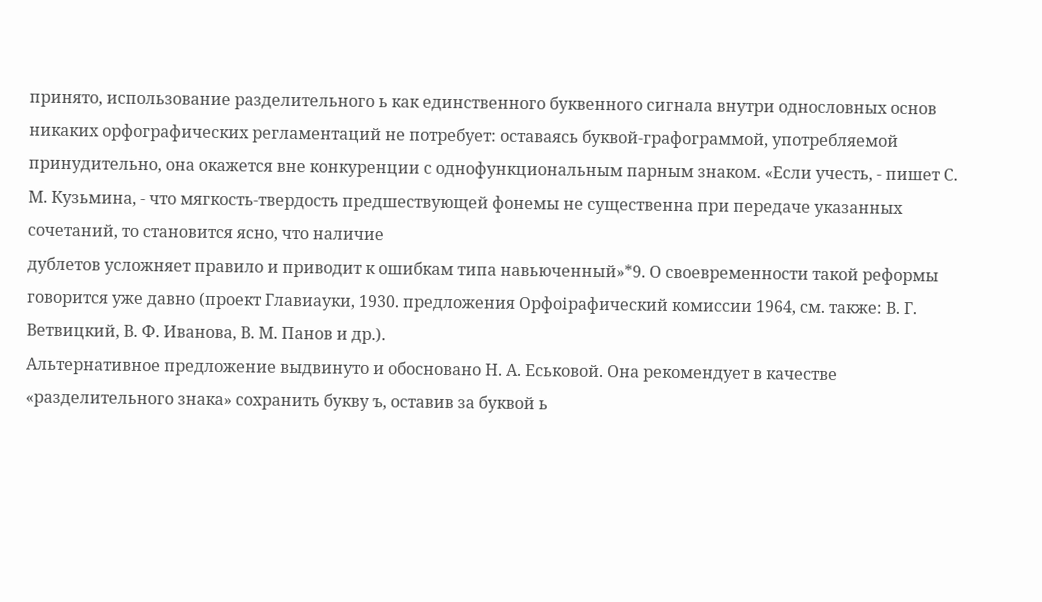принято, использование разделительного ь как единственного буквенного сигнала внутри однословных основ никаких орфографических регламентаций не потребует: оставаясь буквой-графограммой, употребляемой принудительно, она окажется вне конкуренции с однофункциональным парным знаком. «Если учесть, - пишет С. М. Кузьмина, - что мягкость-твердость предшествующей фонемы не существенна при передаче указанных сочетаний, то становится ясно, что наличие
дублетов усложняет правило и приводит к ошибкам типа навьюченный»*9. О своевременности такой реформы говорится уже давно (проект Главиауки, 1930. предложения Орфоірафический комиссии 1964, см. также: В. Г. Ветвицкий, В. Ф. Иванова, В. М. Панов и др.).
Альтернативное предложение выдвинуто и обосновано Н. А. Еськовой. Она рекомендует в качестве «разделительного знака» сохранить букву ъ, оставив за буквой ь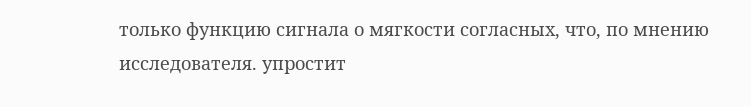только функцию сигнала о мягкости согласных, что, по мнению исследователя. упростит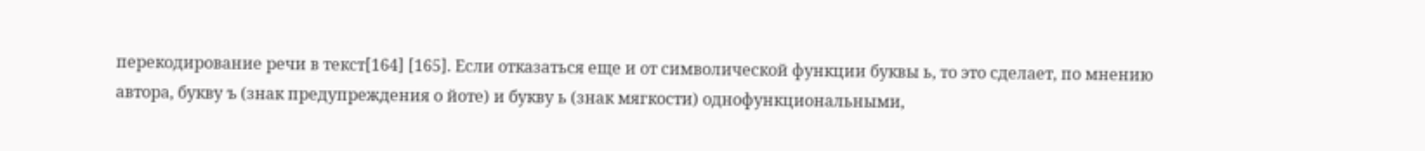перекодирование речи в текст[164] [165]. Если отказаться еще и от символической функции буквы ь, то это сделает, по мнению автора, букву ъ (знак предупреждения о йоте) и букву ь (знак мягкости) однофункциональными,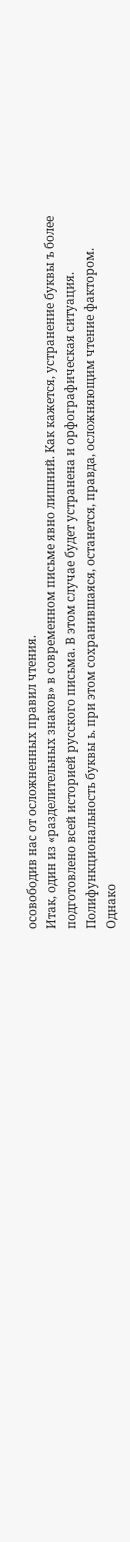осовободив нас от осложненных правил чтения.
Итак, один из «разделительных знаков» в современном письме явно лишний. Как кажется, устранение буквы ъ более подготовлено всей историей русского письма. В этом случае будет устранена и орфографическая ситуация. Полифункциональность буквы ь. при этом сохранившаяся, останется, правда, осложняющим чтение фактором. Однако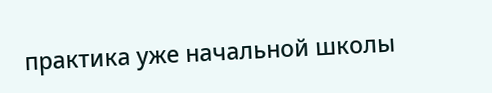практика уже начальной школы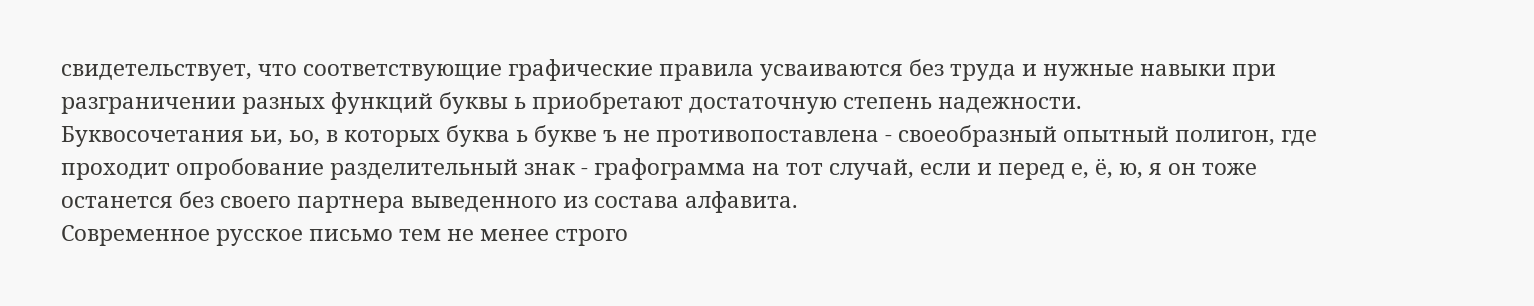свидетельствует, что соответствующие графические правила усваиваются без труда и нужные навыки при разграничении разных функций буквы ь приобретают достаточную степень надежности.
Буквосочетания ьи, ьо, в которых буква ь букве ъ не противопоставлена - своеобразный опытный полигон, где проходит опробование разделительный знак - графограмма на тот случай, если и перед е, ё, ю, я он тоже останется без своего партнера выведенного из состава алфавита.
Современное русское письмо тем не менее строго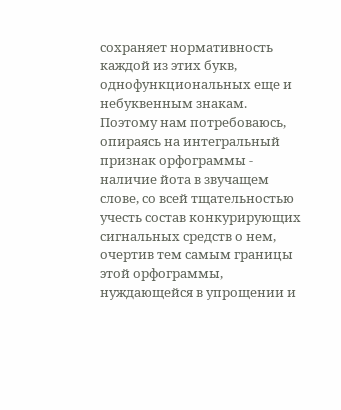сохраняет нормативность каждой из этих букв, однофункциональных еще и небуквенным знакам. Поэтому нам потребоваюсь, опираясь на интегральный признак орфограммы - наличие йота в звучащем слове, со всей тщательностью учесть состав конкурирующих сигнальных средств о нем, очертив тем самым границы этой орфограммы, нуждающейся в упрощении и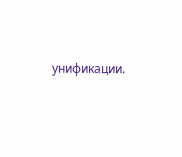унификации.